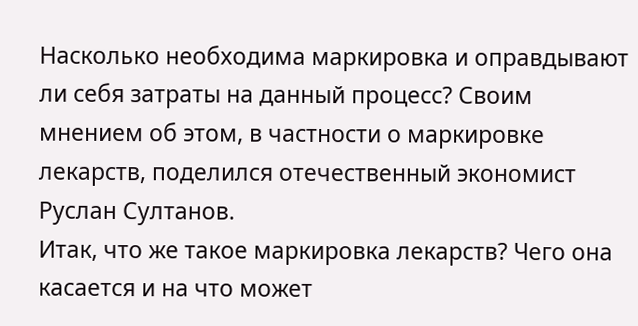Насколько необходима маркировка и оправдывают ли себя затраты на данный процесс? Своим мнением об этом, в частности о маркировке лекарств, поделился отечественный экономист Руслан Султанов.
Итак, что же такое маркировка лекарств? Чего она касается и на что может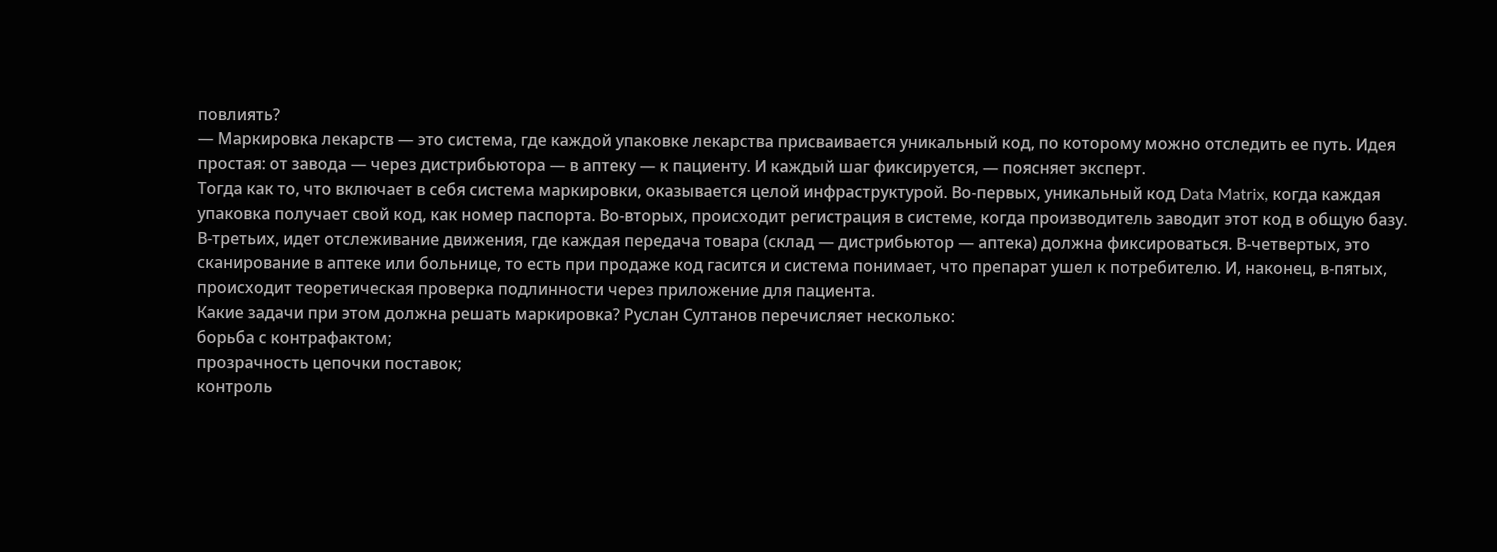повлиять?
— Маркировка лекарств — это система, где каждой упаковке лекарства присваивается уникальный код, по которому можно отследить ее путь. Идея простая: от завода — через дистрибьютора — в аптеку — к пациенту. И каждый шаг фиксируется, — поясняет эксперт.
Тогда как то, что включает в себя система маркировки, оказывается целой инфраструктурой. Во-первых, уникальный код Data Matrix, когда каждая упаковка получает свой код, как номер паспорта. Во-вторых, происходит регистрация в системе, когда производитель заводит этот код в общую базу. В-третьих, идет отслеживание движения, где каждая передача товара (склад — дистрибьютор — аптека) должна фиксироваться. В-четвертых, это сканирование в аптеке или больнице, то есть при продаже код гасится и система понимает, что препарат ушел к потребителю. И, наконец, в-пятых, происходит теоретическая проверка подлинности через приложение для пациента.
Какие задачи при этом должна решать маркировка? Руслан Султанов перечисляет несколько:
борьба с контрафактом;
прозрачность цепочки поставок;
контроль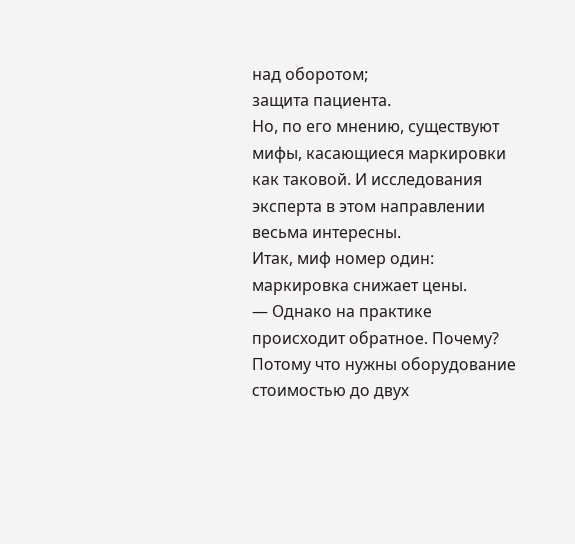над оборотом;
защита пациента.
Но, по его мнению, существуют мифы, касающиеся маркировки как таковой. И исследования эксперта в этом направлении весьма интересны.
Итак, миф номер один: маркировка снижает цены.
— Однако на практике происходит обратное. Почему? Потому что нужны оборудование стоимостью до двух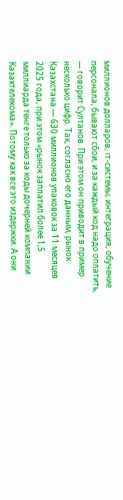миллионов долларов, IT-системы, интеграция, обучение персонала, бывают сбои, и за каждый код надо оплатить, — говорит Султанов. При этом он приводит в пример несколько цифр. Так, согласно его данным, рынок Казахстана — 630 миллионов упаковок за 11 месяцев 2025 года, при этом «рынок заплатил более 1,5 миллиарда тенге только за коды дочерней компании Казахтелекома». Потому как все это издержки. А они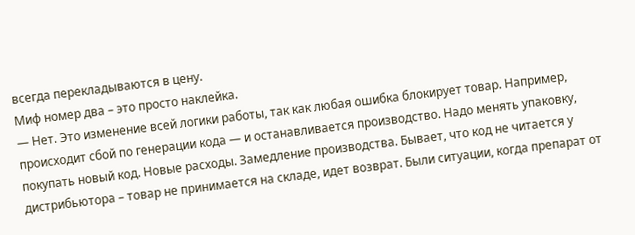всегда перекладываются в цену.
Миф номер два – это просто наклейка.
— Нет. Это изменение всей логики работы, так как любая ошибка блокирует товар. Например, происходит сбой по генерации кода — и останавливается производство. Надо менять упаковку, покупать новый код. Новые расходы. Замедление производства. Бывает, что код не читается у дистрибьютора – товар не принимается на складе, идет возврат. Были ситуации, когда препарат от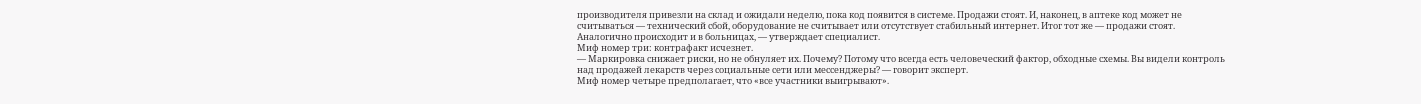производителя привезли на склад и ожидали неделю, пока код появится в системе. Продажи стоят. И, наконец, в аптеке код может не считываться — технический сбой, оборудование не считывает или отсутствует стабильный интернет. Итог тот же — продажи стоят. Аналогично происходит и в больницах, — утверждает специалист.
Миф номер три: контрафакт исчезнет.
— Маркировка снижает риски, но не обнуляет их. Почему? Потому что всегда есть человеческий фактор, обходные схемы. Вы видели контроль над продажей лекарств через социальные сети или мессенджеры? — говорит эксперт.
Миф номер четыре предполагает, что «все участники выигрывают».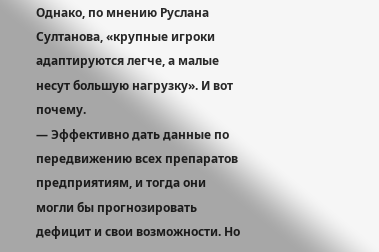Однако, по мнению Руслана Султанова, «крупные игроки адаптируются легче, а малые несут большую нагрузку». И вот почему.
— Эффективно дать данные по передвижению всех препаратов предприятиям, и тогда они могли бы прогнозировать дефицит и свои возможности. Но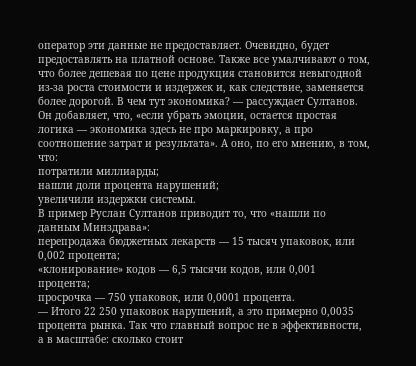оператор эти данные не предоставляет. Очевидно, будет предоставлять на платной основе. Также все умалчивают о том, что более дешевая по цене продукция становится невыгодной из-за роста стоимости и издержек и, как следствие, заменяется более дорогой. В чем тут экономика? — рассуждает Султанов.
Он добавляет, что, «если убрать эмоции, остается простая логика — экономика здесь не про маркировку, а про соотношение затрат и результата». А оно, по его мнению, в том, что:
потратили миллиарды;
нашли доли процента нарушений;
увеличили издержки системы.
В пример Руслан Султанов приводит то, что «нашли по данным Минздрава»:
перепродажа бюджетных лекарств — 15 тысяч упаковок, или 0,002 процента;
«клонирование» кодов — 6,5 тысячи кодов, или 0,001 процента;
просрочка — 750 упаковок, или 0,0001 процента.
— Итого 22 250 упаковок нарушений, а это примерно 0,0035 процента рынка. Так что главный вопрос не в эффективности, а в масштабе: сколько стоит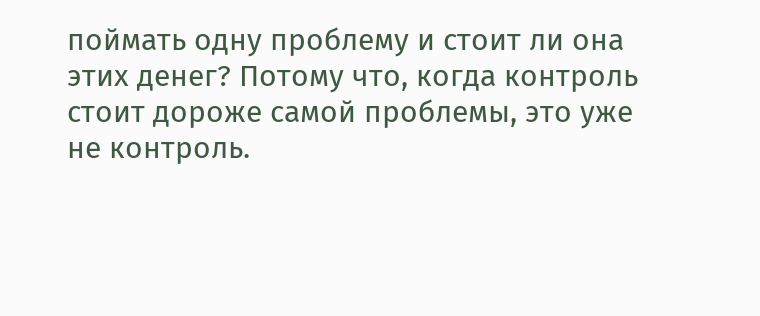поймать одну проблему и стоит ли она этих денег? Потому что, когда контроль стоит дороже самой проблемы, это уже не контроль.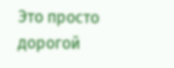Это просто дорогой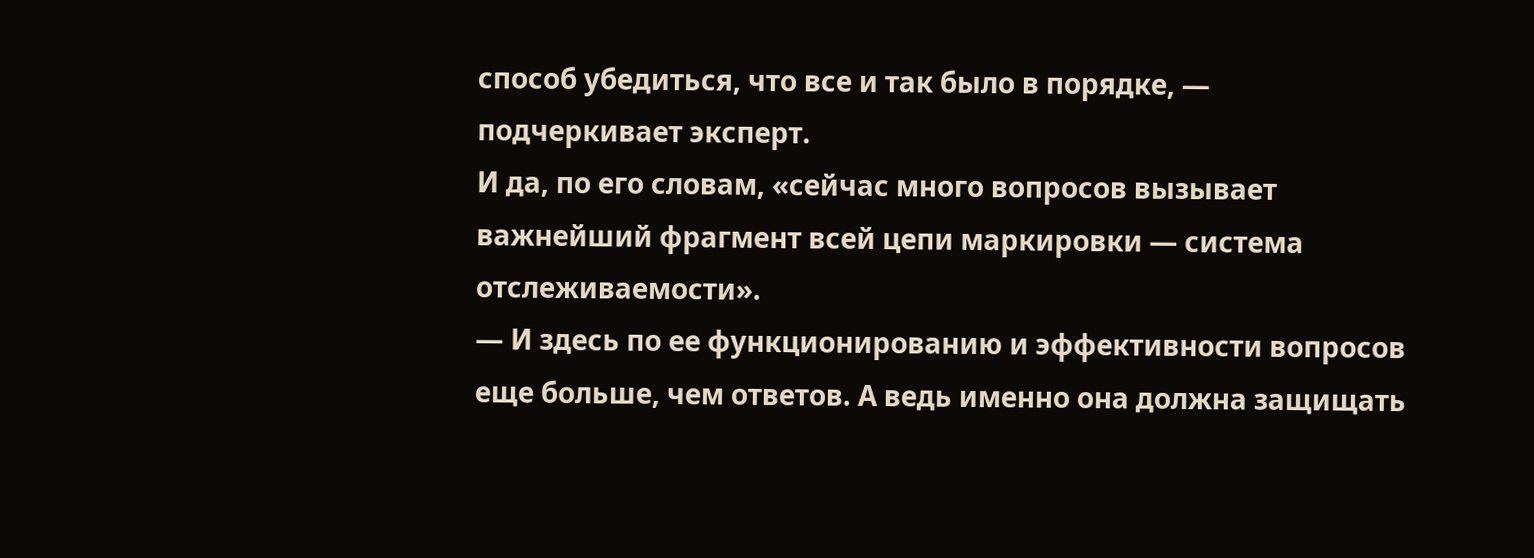способ убедиться, что все и так было в порядке, — подчеркивает эксперт.
И да, по его словам, «сейчас много вопросов вызывает важнейший фрагмент всей цепи маркировки — система отслеживаемости».
— И здесь по ее функционированию и эффективности вопросов еще больше, чем ответов. А ведь именно она должна защищать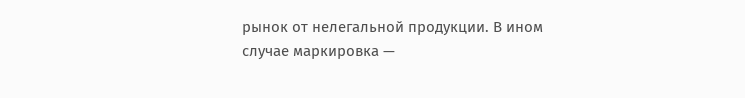рынок от нелегальной продукции. В ином случае маркировка —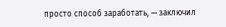просто способ заработать, — заключил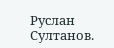Руслан Султанов.